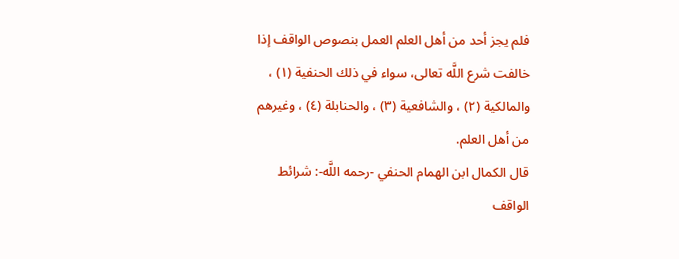فلم يجز أحد من أهل العلم العمل بنصوص الواقف إذا خالفت شرع اللَّه تعالى، سواء في ذلك الحنفية (١) ، والمالكية (٢) ، والشافعية (٣) ، والحنابلة (٤) ، وغيرهم من أهل العلم.
قال الكمال ابن الهمام الحنفي -رحمه اللَّه-: شرائط الواقف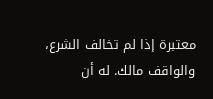معتبرة إذا لم تخالف الشرع، والواقف مالك. له أن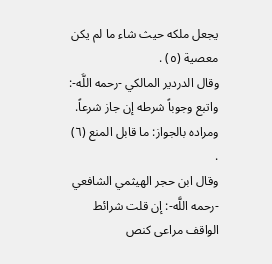يجعل ملكه حيث شاء ما لم يكن معصية (٥) .
وقال الدردير المالكي -رحمه اللَّه-: واتبع وجوباً شرطه إن جاز شرعاً. ومراده بالجواز: ما قابل المنع (٦) .
وقال ابن حجر الهيثمي الشافعي -رحمه اللَّه-: إن قلت شرائط الواقف مراعى كنص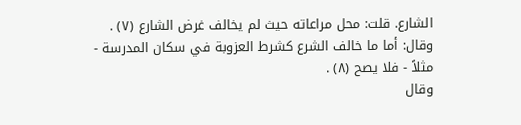الشارع. قلت: محل مراعاته حيث لم يخالف غرض الشارع (٧) .
وقال: أما ما خالف الشرع كشرط العزوبة في سكان المدرسة - مثلاً - فلا يصح (٨) .
وقال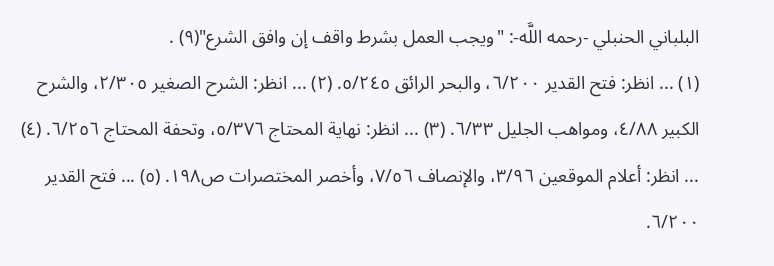البلباني الحنبلي -رحمه اللَّه-: "ويجب العمل بشرط واقف إن وافق الشرع"(٩) .
(١) ... انظر: فتح القدير ٦/٢٠٠، والبحر الرائق ٥/٢٤٥. (٢) ... انظر: الشرح الصغير ٢/٣٠٥، والشرح الكبير ٤/٨٨، ومواهب الجليل ٦/٣٣. (٣) ... انظر: نهاية المحتاج ٥/٣٧٦، وتحفة المحتاج ٦/٢٥٦. (٤) ... انظر: أعلام الموقعين ٣/٩٦، والإنصاف ٧/٥٦، وأخصر المختصرات ص١٩٨. (٥) ... فتح القدير ٦/٢٠٠.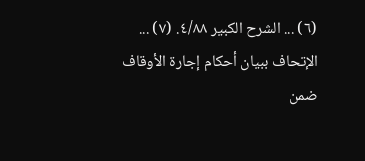(٦) ... الشرح الكبير ٤/٨٨. (٧) ... الإتحاف ببيان أحكام إجارة الأوقاف ضمن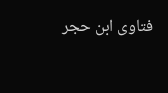فتاوى ابن حجر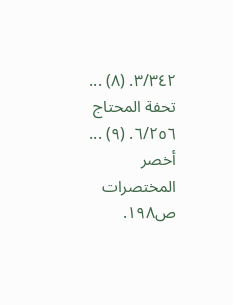٣/٣٤٢. (٨) ... تحفة المحتاج ٦/٢٥٦. (٩) ... أخصر المختصرات ص١٩٨.